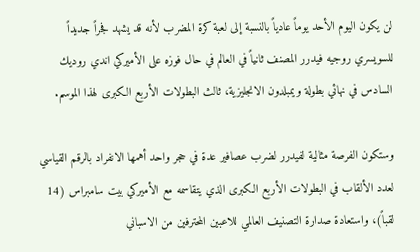لن يكون اليوم الأحد يوماً عادياً بالنسبة إلى لعبة كرة المضرب لأنه قد يشهد فجراً جديداً للسويسري روجيه فيدرر المصنف ثانياً في العالم في حال فوزه على الأميركي اندي روديك السادس في نهائي بطولة ويمبلدون الانجليزية، ثالث البطولات الأربع الكبرى لهذا الموسم.

وستكون الفرصة مثالية لفيدرر لضرب عصافير عدة في حجر واحد أهمها الانفراد بالرقم القياسي لعدد الألقاب في البطولات الأربع الكبرى الذي يتقاسمه مع الأميركي بيت سامبراس (14 لقباً)، واستعادة صدارة التصنيف العالمي للاعبين المحترفين من الاسباني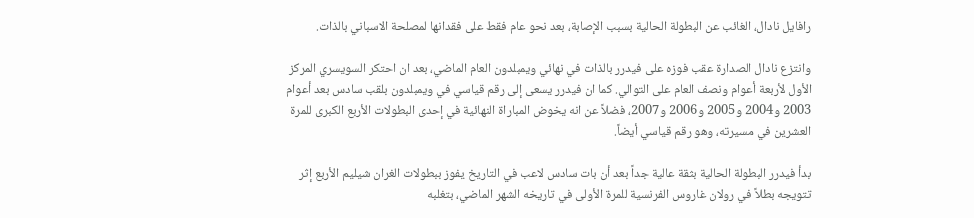رافايل نادال، الغائب عن البطولة الحالية بسبب الإصابة، بعد نحو عام فقط على فقدانها لمصلحة الاسباني بالذات.

وانتزع نادال الصدارة عقب فوزه على فيدرر بالذات في نهائي ويمبلدون العام الماضي، بعد ان احتكر السويسري المركز الأول لأربعة أعوام ونصف العام على التوالي. كما ان فيدرر يسعى إلى رقم قياسي في ويمبلدون بلقب سادس بعد أعوام 2003 و2004 و2005 و2006 و2007، فضلاً عن انه يخوض المباراة النهائية في إحدى البطولات الأربع الكبرى للمرة العشرين في مسيرته، وهو رقم قياسي أيضاً.

بدأ فيدرر البطولة الحالية بثقة عالية جداً بعد أن بات سادس لاعب في التاريخ يفوز ببطولات الغران شيليم الأربع إثر تتويجه بطلاً في رولان غاروس الفرنسية للمرة الأولى في تاريخه الشهر الماضي، بتغلبه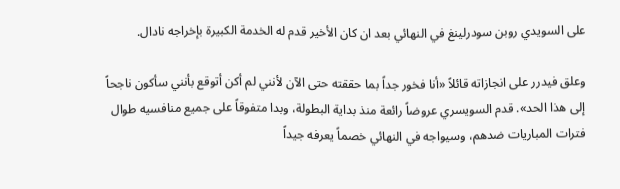على السويدي روبن سودرلينغ في النهائي بعد ان كان الأخير قدم له الخدمة الكبيرة بإخراجه نادال.

وعلق فيدرر على انجازاته قائلاً «أنا فخور جداً بما حققته حتى الآن لأنني لم أكن أتوقع بأنني سأكون ناجحاً إلى هذا الحد». قدم السويسري عروضاً رائعة منذ بداية البطولة، وبدا متفوقاً على جميع منافسيه طوال فترات المباريات ضدهم، وسيواجه في النهائي خصماً يعرفه جيداً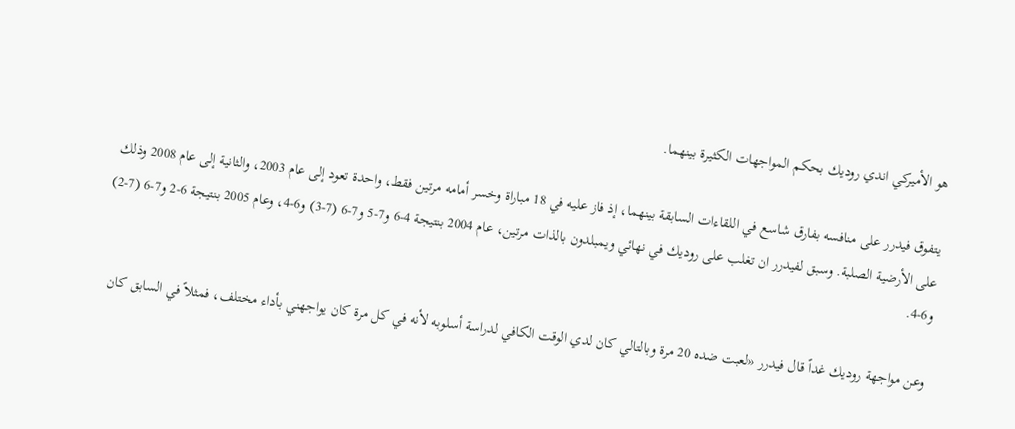هو الأميركي اندي روديك بحكم المواجهات الكثيرة بينهما.

يتفوق فيدرر على منافسه بفارق شاسع في اللقاءات السابقة بينهما، إذ فاز عليه في 18 مباراة وخسر أمامه مرتين فقط، واحدة تعود إلى عام 2003، والثانية إلى عام 2008 وذلك على الأرضية الصلبة. وسبق لفيدرر ان تغلب على روديك في نهائي ويمبلدون بالذات مرتين، عام 2004 بنتيجة 4-6 و7-5 و7-6 (7-3) و6-4، وعام 2005 بنتيجة 6-2 و7-6 (7-2) و6-4.

وعن مواجهة روديك غداً قال فيدرر «لعبت ضده 20 مرة وبالتالي كان لدي الوقت الكافي لدراسة أسلوبه لأنه في كل مرة كان يواجهني بأداء مختلف، فمثلاً في السابق كان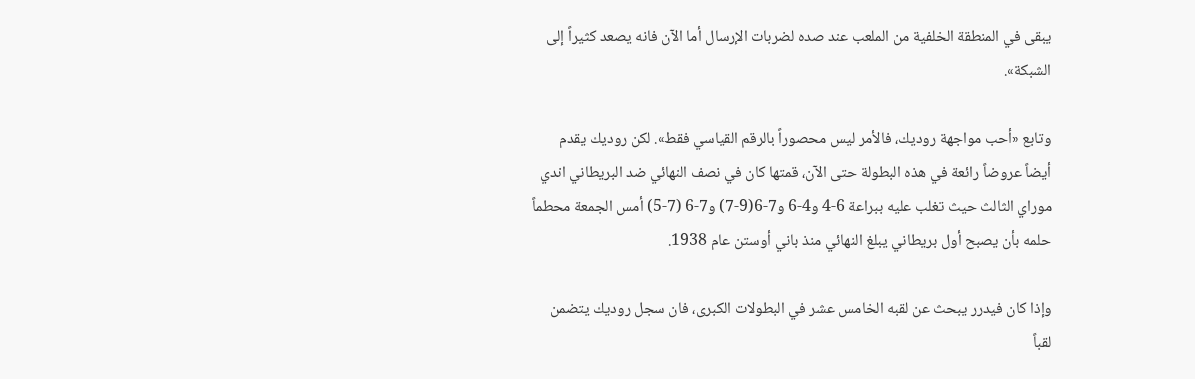يبقى في المنطقة الخلفية من الملعب عند صده لضربات الإرسال أما الآن فانه يصعد كثيراً إلى الشبكة».

وتابع «أحب مواجهة روديك، فالأمر ليس محصوراً بالرقم القياسي فقط». لكن روديك يقدم أيضاً عروضاً رائعة في هذه البطولة حتى الآن، قمتها كان في نصف النهائي ضد البريطاني اندي موراي الثالث حيث تغلب عليه ببراعة 6-4 و4-6 و7-6(9-7) و7-6 (7-5) أمس الجمعة محطماً حلمه بأن يصبح أول بريطاني يبلغ النهائي منذ باني أوستن عام 1938.

وإذا كان فيدرر يبحث عن لقبه الخامس عشر في البطولات الكبرى، فان سجل روديك يتضمن لقباً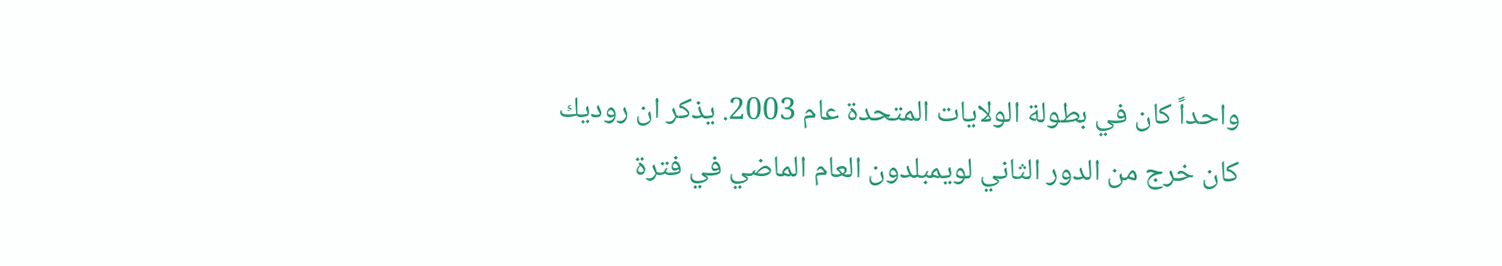واحداً كان في بطولة الولايات المتحدة عام 2003. يذكر ان روديك كان خرج من الدور الثاني لويمبلدون العام الماضي في فترة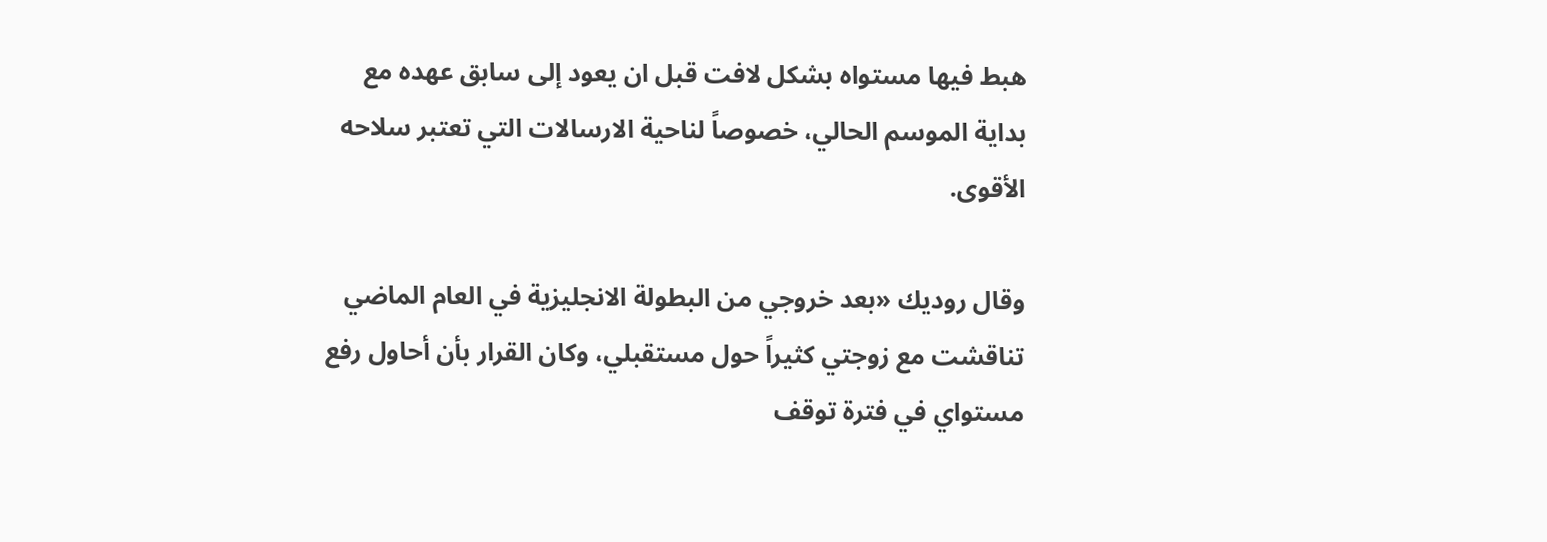هبط فيها مستواه بشكل لافت قبل ان يعود إلى سابق عهده مع بداية الموسم الحالي، خصوصاً لناحية الارسالات التي تعتبر سلاحه الأقوى.

وقال روديك «بعد خروجي من البطولة الانجليزية في العام الماضي تناقشت مع زوجتي كثيراً حول مستقبلي، وكان القرار بأن أحاول رفع مستواي في فترة توقف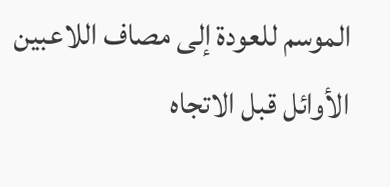الموسم للعودة إلى مصاف اللاعبين الأوائل قبل الاتجاه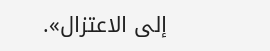إلى الاعتزال».